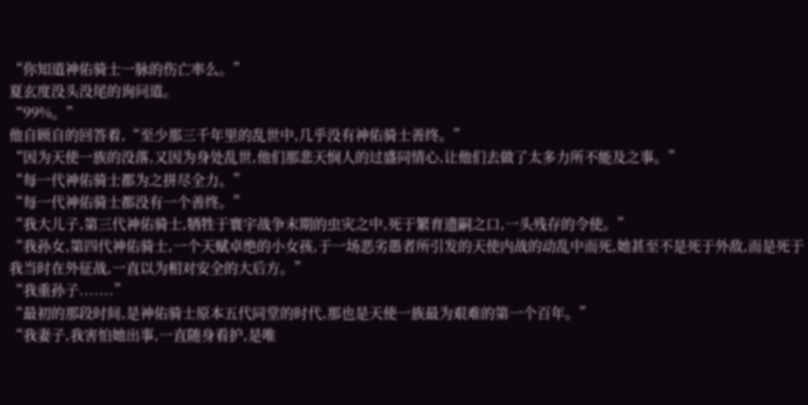“你知道神佑骑士一脉的伤亡率么。”
夏玄度没头没尾的询问道。
“99%。”
他自顾自的回答着,“至少那三千年里的乱世中,几乎没有神佑骑士善终。”
“因为天使一族的没落,又因为身处乱世,他们那悲天悯人的过盛同情心,让他们去做了太多力所不能及之事。”
“每一代神佑骑士都为之拼尽全力。”
“每一代神佑骑士都没有一个善终。”
“我大儿子,第三代神佑骑士,牺牲于寰宇战争末期的虫灾之中,死于繁育遗嗣之口,一头残存的令使。”
“我孙女,第四代神佑骑士,一个天赋卓绝的小女孩,于一场恶劣愚者所引发的天使内战的动乱中而死,她甚至不是死于外敌,而是死于我当时在外征战,一直以为相对安全的大后方。”
“我重孙子.......”
“最初的那段时间,是神佑骑士原本五代同堂的时代,那也是天使一族最为艰难的第一个百年。”
“我妻子,我害怕她出事,一直随身看护,是唯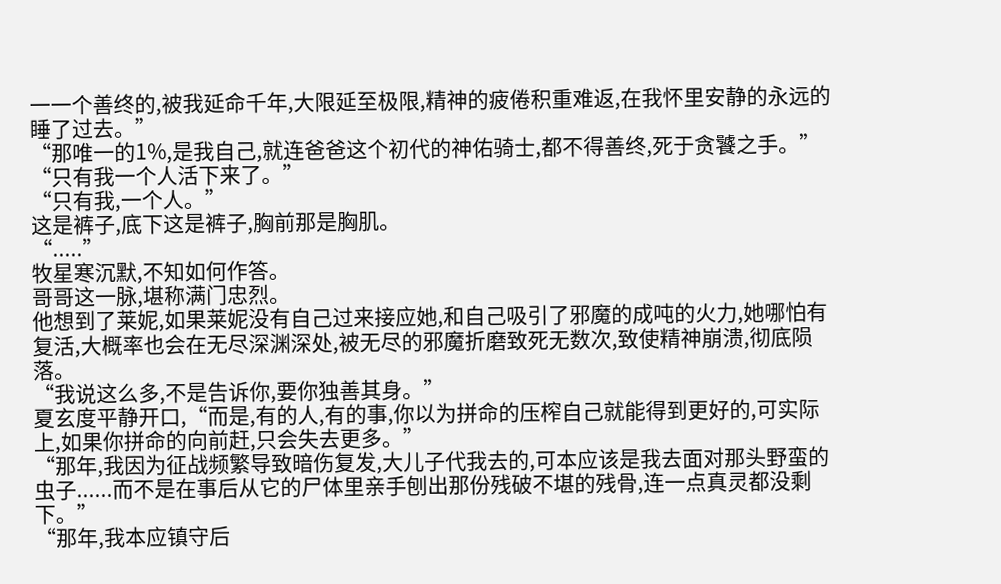一一个善终的,被我延命千年,大限延至极限,精神的疲倦积重难返,在我怀里安静的永远的睡了过去。”
“那唯一的1%,是我自己,就连爸爸这个初代的神佑骑士,都不得善终,死于贪饕之手。”
“只有我一个人活下来了。”
“只有我,一个人。”
这是裤子,底下这是裤子,胸前那是胸肌。
“.....”
牧星寒沉默,不知如何作答。
哥哥这一脉,堪称满门忠烈。
他想到了莱妮,如果莱妮没有自己过来接应她,和自己吸引了邪魔的成吨的火力,她哪怕有复活,大概率也会在无尽深渊深处,被无尽的邪魔折磨致死无数次,致使精神崩溃,彻底陨落。
“我说这么多,不是告诉你,要你独善其身。”
夏玄度平静开口,“而是,有的人,有的事,你以为拼命的压榨自己就能得到更好的,可实际上,如果你拼命的向前赶,只会失去更多。”
“那年,我因为征战频繁导致暗伤复发,大儿子代我去的,可本应该是我去面对那头野蛮的虫子......而不是在事后从它的尸体里亲手刨出那份残破不堪的残骨,连一点真灵都没剩下。”
“那年,我本应镇守后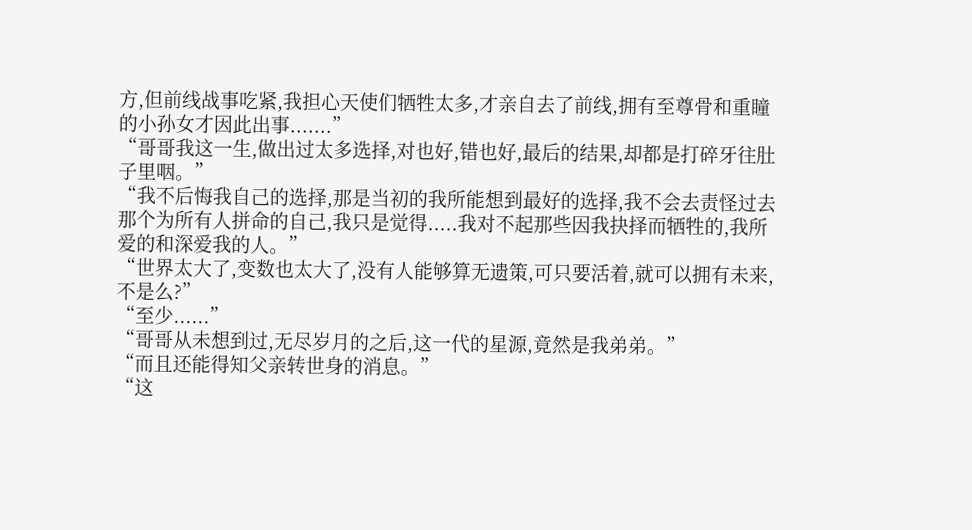方,但前线战事吃紧,我担心天使们牺牲太多,才亲自去了前线,拥有至尊骨和重瞳的小孙女才因此出事.......”
“哥哥我这一生,做出过太多选择,对也好,错也好,最后的结果,却都是打碎牙往肚子里咽。”
“我不后悔我自己的选择,那是当初的我所能想到最好的选择,我不会去责怪过去那个为所有人拼命的自己,我只是觉得.....我对不起那些因我抉择而牺牲的,我所爱的和深爱我的人。”
“世界太大了,变数也太大了,没有人能够算无遗策,可只要活着,就可以拥有未来,不是么?”
“至少......”
“哥哥从未想到过,无尽岁月的之后,这一代的星源,竟然是我弟弟。”
“而且还能得知父亲转世身的消息。”
“这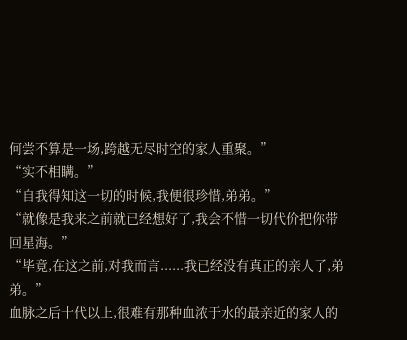何尝不算是一场,跨越无尽时空的家人重聚。”
“实不相瞒。”
“自我得知这一切的时候,我便很珍惜,弟弟。”
“就像是我来之前就已经想好了,我会不惜一切代价把你带回星海。”
“毕竟,在这之前,对我而言......我已经没有真正的亲人了,弟弟。”
血脉之后十代以上,很难有那种血浓于水的最亲近的家人的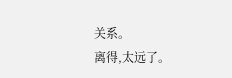关系。
离得,太远了。